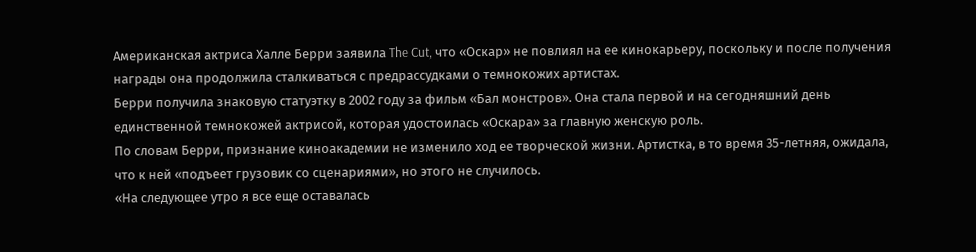Американская актриса Халле Берри заявила The Cut, что «Оскар» не повлиял на ее кинокарьеру, поскольку и после получения награды она продолжила сталкиваться с предрассудками о темнокожих артистах.
Берри получила знаковую статуэтку в 2002 году за фильм «Бал монстров». Она стала первой и на сегодняшний день единственной темнокожей актрисой, которая удостоилась «Оскара» за главную женскую роль.
По словам Берри, признание киноакадемии не изменило ход ее творческой жизни. Артистка, в то время 35-летняя, ожидала, что к ней «подъеет грузовик со сценариями», но этого не случилось.
«На следующее утро я все еще оставалась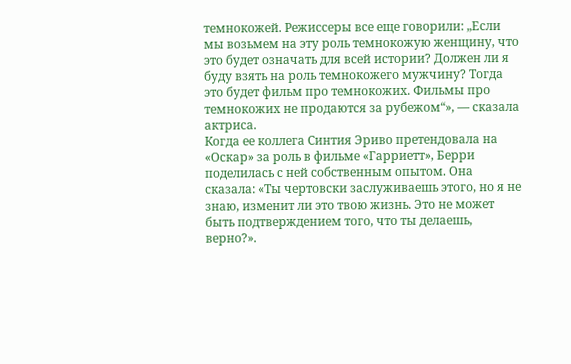темнокожей. Режиссеры все еще говорили: „Если мы возьмем на эту роль темнокожую женщину, что это будет означать для всей истории? Должен ли я буду взять на роль темнокожего мужчину? Тогда это будет фильм про темнокожих. Фильмы про темнокожих не продаются за рубежом“», — сказала актриса.
Когда ее коллега Синтия Эриво претендовала на «Оскар» за роль в фильме «Гарриетт», Берри поделилась с ней собственным опытом. Она сказала: «Ты чертовски заслуживаешь этого, но я не знаю, изменит ли это твою жизнь. Это не может быть подтверждением того, что ты делаешь, верно?».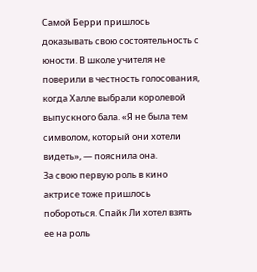Самой Берри пришлось доказывать свою состоятельность с юности. В школе учителя не поверили в честность голосования, когда Халле выбрали королевой выпускного бала. «Я не была тем символом, который они хотели видеть», — пояснила она.
За свою первую роль в кино актрисе тоже пришлось побороться. Спайк Ли хотел взять ее на роль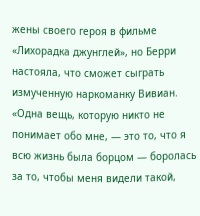жены своего героя в фильме «Лихорадка джунглей», но Берри настояла, что сможет сыграть измученную наркоманку Вивиан.
«Одна вещь, которую никто не понимает обо мне, — это то, что я всю жизнь была борцом — боролась за то, чтобы меня видели такой,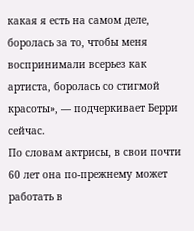какая я есть на самом деле, боролась за то, чтобы меня воспринимали всерьез как артиста, боролась со стигмой красоты», — подчеркивает Берри сейчас.
По словам актрисы, в свои почти 60 лет она по-прежнему может работать в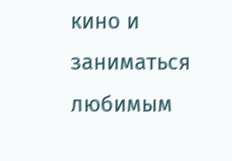кино и заниматься любимым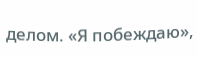делом. «Я побеждаю»,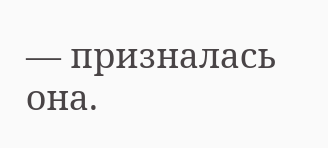— призналась она.